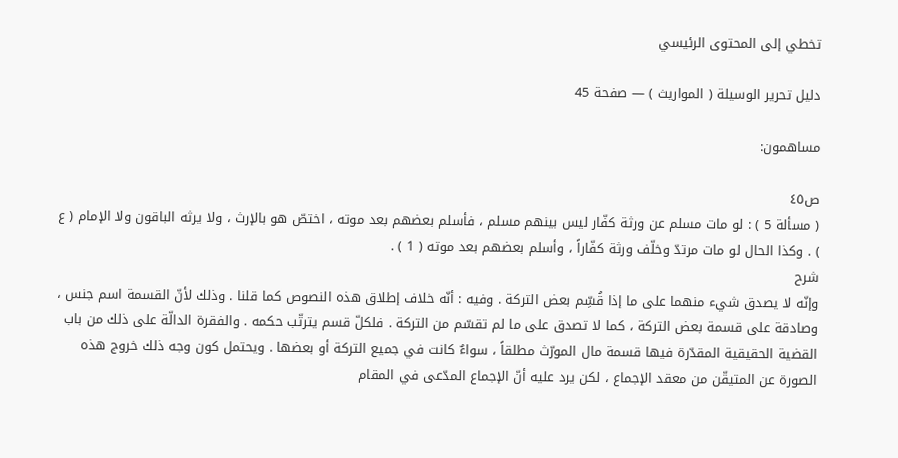تخطي إلى المحتوى الرئيسي

دليل تحرير الوسيلة ( المواريث ) — صفحة 45

مساهمون:

ص٤٥
( مسألة 5 ) : لو مات مسلم عن ورثة كفّار ليس بينهم مسلم ، فأسلم بعضهم بعد موته ، اختصّ هو بالإرث ، ولا يرثه الباقون ولا الإمام ( ع ) . وكذا الحال لو مات مرتدّ وخلّف ورثة كفّاراً ، وأسلم بعضهم بعد موته ( 1 ) .
شرح
وإنّه لا يصدق شيء منهما على ما إذا قُسِّم بعض التركة . وفيه : أنّه خلاف إطلاق هذه النصوص كما قلنا . وذلك لأنّ القسمة اسم جنس ، وصادقة على قسمة بعض التركة ، كما لا تصدق على ما لم تقسّم من التركة . فلكلّ قسم يترتّب حكمه . والفقرة الدالّة على ذلك من باب القضية الحقيقية المقدّرة فيها قسمة مال المورّث مطلقاً ، سواءٌ كانت في جميع التركة أو بعضها . ويحتمل كون وجه ذلك خروج هذه الصورة عن المتيقّن من معقد الإجماع ، لكن يرد عليه أنّ الإجماع المدّعى في المقام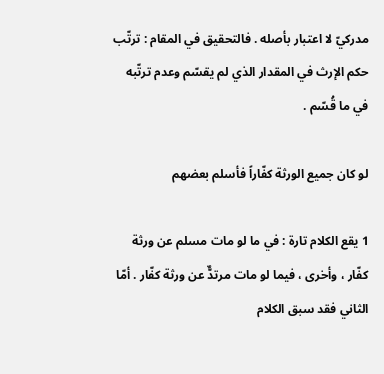مدركيّ لا اعتبار بأصله . فالتحقيق في المقام : ترتّب حكم الإرث في المقدار الذي لم يقسّم وعدم ترتّبه في ما قُسّم .

لو كان جميع الورثة كفّاراً فأسلم بعضهم

1 يقع الكلام تارة : في ما لو مات مسلم عن ورثة كفّار ، وأخرى ، فيما لو مات مرتدٌّ عن ورثة كفّار . أمّا الثاني فقد سبق الكلام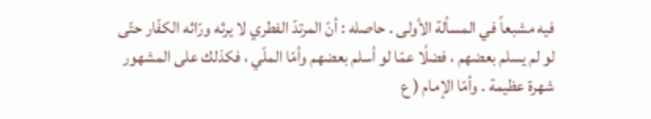فيه مشبعاً في المسألة الأولى . حاصله : أنّ المرتدّ الفطري لا يرثه ورّاثه الكفّار حتّى لو لم يسلم بعضهم ، فضلًا عمّا لو أسلم بعضهم وأمّا الملّي ، فكذلك على المشهور شهرة عظيمة . وأمّا الإمام ( ع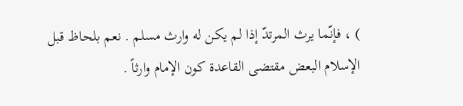) ، فإنّما يرث المرتدّ إذا لم يكن له وارث مسلم . نعم بلحاظ قبل الإسلام البعض مقتضى القاعدة كون الإمام وارثاً .